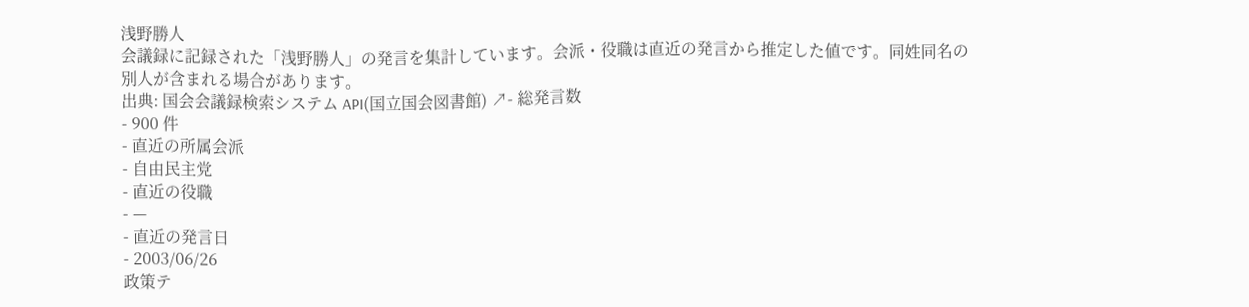浅野勝人
会議録に記録された「浅野勝人」の発言を集計しています。会派・役職は直近の発言から推定した値です。同姓同名の別人が含まれる場合があります。
出典: 国会会議録検索システム API(国立国会図書館) ↗- 総発言数
- 900 件
- 直近の所属会派
- 自由民主党
- 直近の役職
- —
- 直近の発言日
- 2003/06/26
政策テ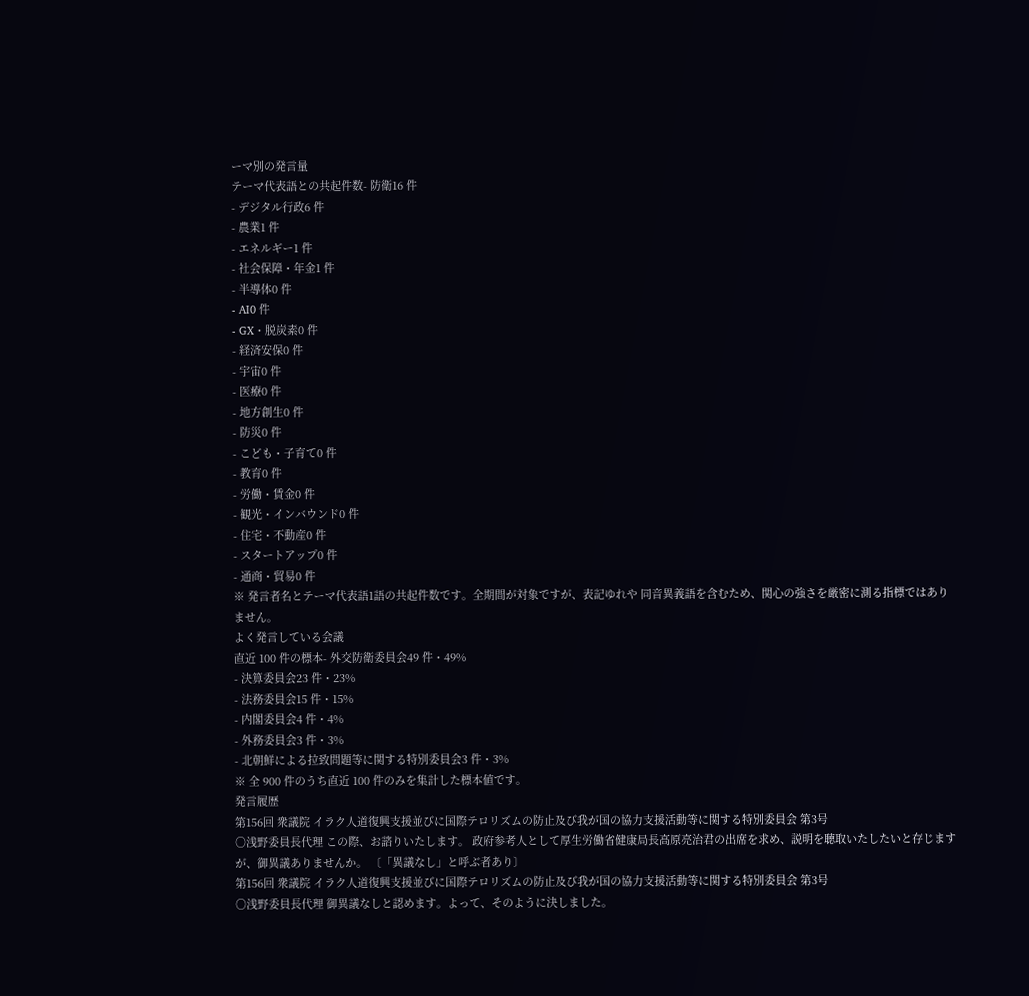ーマ別の発言量
テーマ代表語との共起件数- 防衛16 件
- デジタル行政6 件
- 農業1 件
- エネルギー1 件
- 社会保障・年金1 件
- 半導体0 件
- AI0 件
- GX・脱炭素0 件
- 経済安保0 件
- 宇宙0 件
- 医療0 件
- 地方創生0 件
- 防災0 件
- こども・子育て0 件
- 教育0 件
- 労働・賃金0 件
- 観光・インバウンド0 件
- 住宅・不動産0 件
- スタートアップ0 件
- 通商・貿易0 件
※ 発言者名とテーマ代表語1語の共起件数です。全期間が対象ですが、表記ゆれや 同音異義語を含むため、関心の強さを厳密に測る指標ではありません。
よく発言している会議
直近 100 件の標本- 外交防衛委員会49 件・49%
- 決算委員会23 件・23%
- 法務委員会15 件・15%
- 内閣委員会4 件・4%
- 外務委員会3 件・3%
- 北朝鮮による拉致問題等に関する特別委員会3 件・3%
※ 全 900 件のうち直近 100 件のみを集計した標本値です。
発言履歴
第156回 衆議院 イラク人道復興支援並びに国際テロリズムの防止及び我が国の協力支援活動等に関する特別委員会 第3号
○浅野委員長代理 この際、お諮りいたします。 政府参考人として厚生労働省健康局長高原亮治君の出席を求め、説明を聴取いたしたいと存じますが、御異議ありませんか。 〔「異議なし」と呼ぶ者あり〕
第156回 衆議院 イラク人道復興支援並びに国際テロリズムの防止及び我が国の協力支援活動等に関する特別委員会 第3号
○浅野委員長代理 御異議なしと認めます。よって、そのように決しました。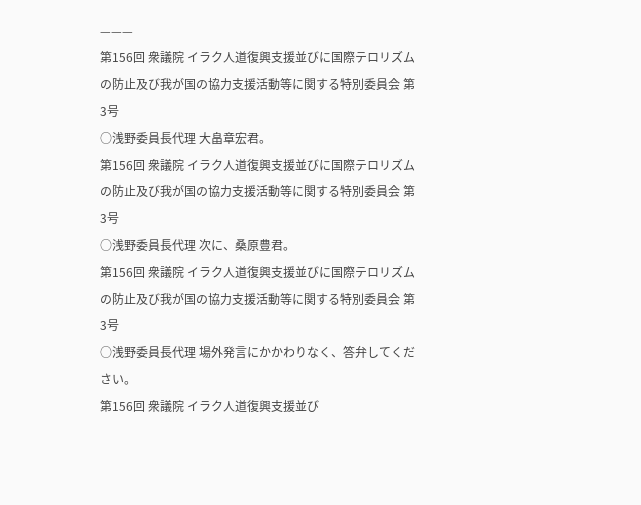———
第156回 衆議院 イラク人道復興支援並びに国際テロリズムの防止及び我が国の協力支援活動等に関する特別委員会 第3号
○浅野委員長代理 大畠章宏君。
第156回 衆議院 イラク人道復興支援並びに国際テロリズムの防止及び我が国の協力支援活動等に関する特別委員会 第3号
○浅野委員長代理 次に、桑原豊君。
第156回 衆議院 イラク人道復興支援並びに国際テロリズムの防止及び我が国の協力支援活動等に関する特別委員会 第3号
○浅野委員長代理 場外発言にかかわりなく、答弁してください。
第156回 衆議院 イラク人道復興支援並び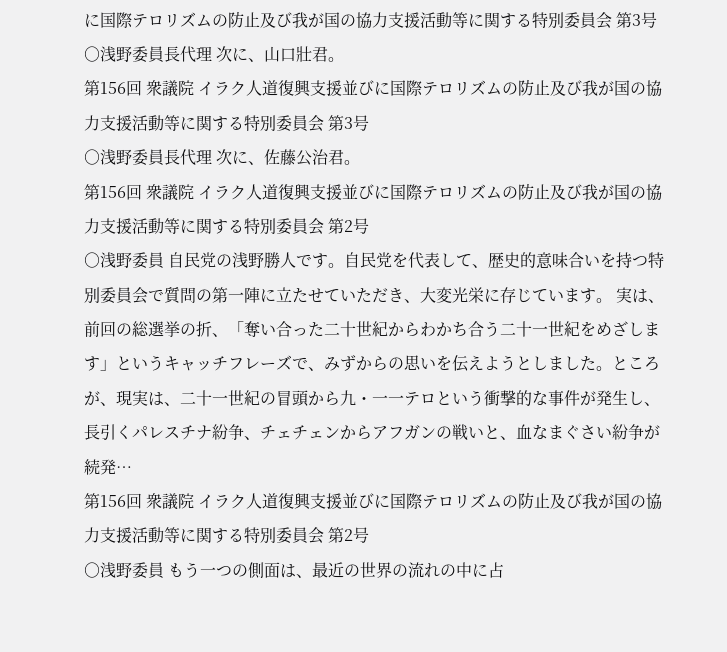に国際テロリズムの防止及び我が国の協力支援活動等に関する特別委員会 第3号
○浅野委員長代理 次に、山口壯君。
第156回 衆議院 イラク人道復興支援並びに国際テロリズムの防止及び我が国の協力支援活動等に関する特別委員会 第3号
○浅野委員長代理 次に、佐藤公治君。
第156回 衆議院 イラク人道復興支援並びに国際テロリズムの防止及び我が国の協力支援活動等に関する特別委員会 第2号
○浅野委員 自民党の浅野勝人です。自民党を代表して、歴史的意味合いを持つ特別委員会で質問の第一陣に立たせていただき、大変光栄に存じています。 実は、前回の総選挙の折、「奪い合った二十世紀からわかち合う二十一世紀をめざします」というキャッチフレーズで、みずからの思いを伝えようとしました。ところが、現実は、二十一世紀の冒頭から九・一一テロという衝撃的な事件が発生し、長引くパレスチナ紛争、チェチェンからアフガンの戦いと、血なまぐさい紛争が続発…
第156回 衆議院 イラク人道復興支援並びに国際テロリズムの防止及び我が国の協力支援活動等に関する特別委員会 第2号
○浅野委員 もう一つの側面は、最近の世界の流れの中に占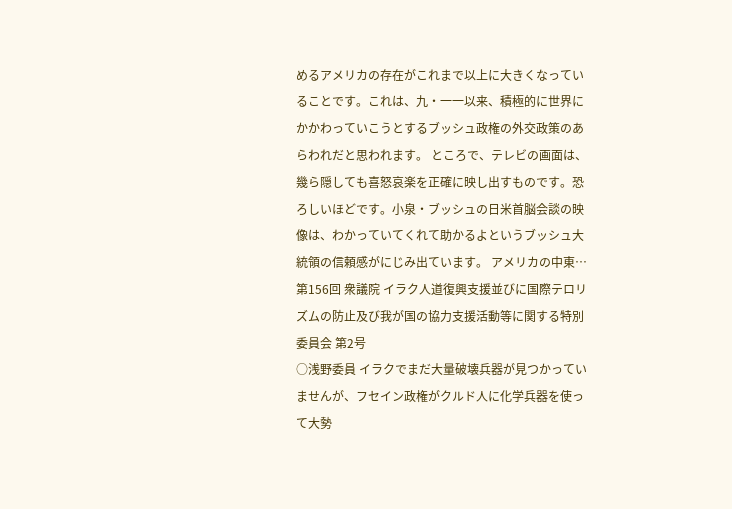めるアメリカの存在がこれまで以上に大きくなっていることです。これは、九・一一以来、積極的に世界にかかわっていこうとするブッシュ政権の外交政策のあらわれだと思われます。 ところで、テレビの画面は、幾ら隠しても喜怒哀楽を正確に映し出すものです。恐ろしいほどです。小泉・ブッシュの日米首脳会談の映像は、わかっていてくれて助かるよというブッシュ大統領の信頼感がにじみ出ています。 アメリカの中東…
第156回 衆議院 イラク人道復興支援並びに国際テロリズムの防止及び我が国の協力支援活動等に関する特別委員会 第2号
○浅野委員 イラクでまだ大量破壊兵器が見つかっていませんが、フセイン政権がクルド人に化学兵器を使って大勢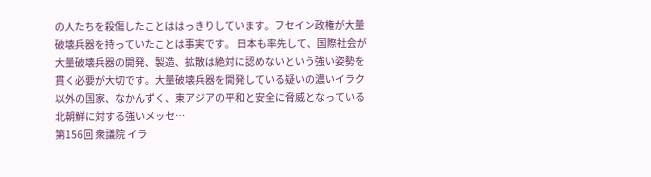の人たちを殺傷したことははっきりしています。フセイン政権が大量破壊兵器を持っていたことは事実です。 日本も率先して、国際社会が大量破壊兵器の開発、製造、拡散は絶対に認めないという強い姿勢を貫く必要が大切です。大量破壊兵器を開発している疑いの濃いイラク以外の国家、なかんずく、東アジアの平和と安全に脅威となっている北朝鮮に対する強いメッセ…
第156回 衆議院 イラ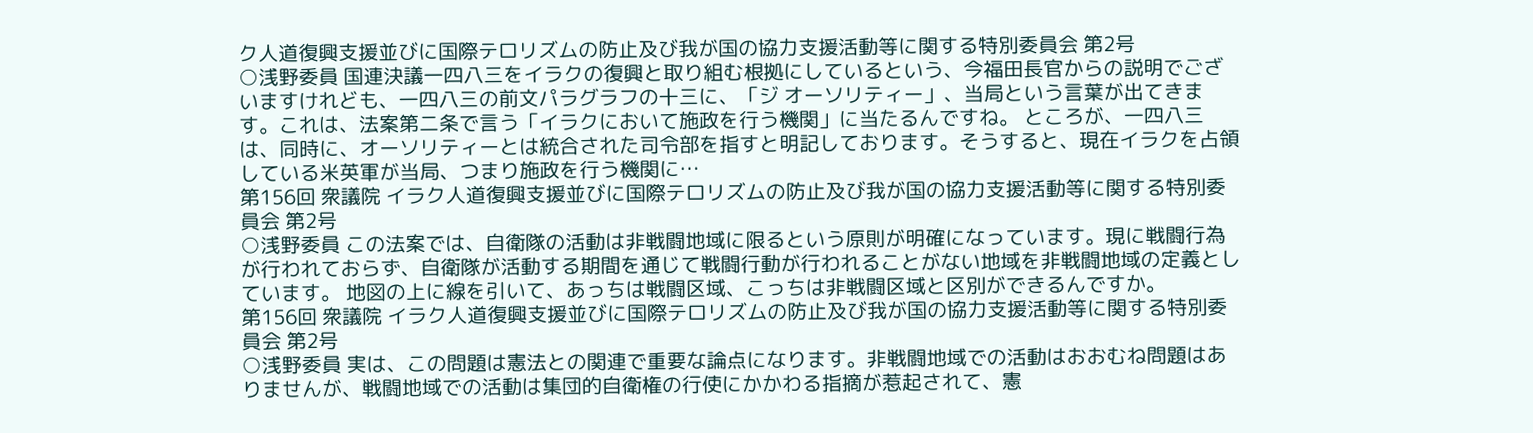ク人道復興支援並びに国際テロリズムの防止及び我が国の協力支援活動等に関する特別委員会 第2号
○浅野委員 国連決議一四八三をイラクの復興と取り組む根拠にしているという、今福田長官からの説明でございますけれども、一四八三の前文パラグラフの十三に、「ジ オーソリティー」、当局という言葉が出てきます。これは、法案第二条で言う「イラクにおいて施政を行う機関」に当たるんですね。 ところが、一四八三は、同時に、オーソリティーとは統合された司令部を指すと明記しております。そうすると、現在イラクを占領している米英軍が当局、つまり施政を行う機関に…
第156回 衆議院 イラク人道復興支援並びに国際テロリズムの防止及び我が国の協力支援活動等に関する特別委員会 第2号
○浅野委員 この法案では、自衛隊の活動は非戦闘地域に限るという原則が明確になっています。現に戦闘行為が行われておらず、自衛隊が活動する期間を通じて戦闘行動が行われることがない地域を非戦闘地域の定義としています。 地図の上に線を引いて、あっちは戦闘区域、こっちは非戦闘区域と区別ができるんですか。
第156回 衆議院 イラク人道復興支援並びに国際テロリズムの防止及び我が国の協力支援活動等に関する特別委員会 第2号
○浅野委員 実は、この問題は憲法との関連で重要な論点になります。非戦闘地域での活動はおおむね問題はありませんが、戦闘地域での活動は集団的自衛権の行使にかかわる指摘が惹起されて、憲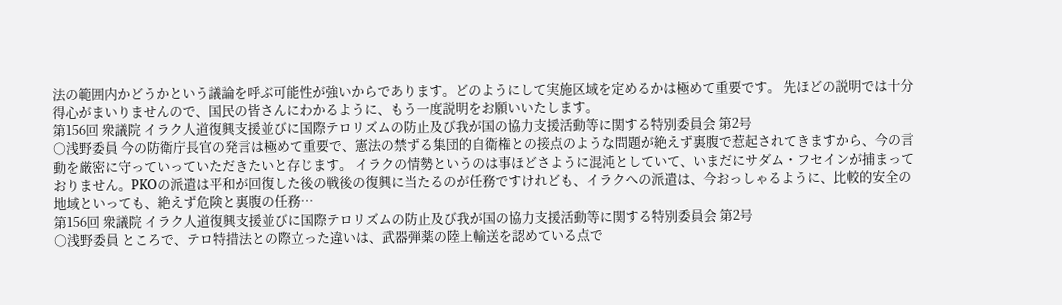法の範囲内かどうかという議論を呼ぶ可能性が強いからであります。どのようにして実施区域を定めるかは極めて重要です。 先ほどの説明では十分得心がまいりませんので、国民の皆さんにわかるように、もう一度説明をお願いいたします。
第156回 衆議院 イラク人道復興支援並びに国際テロリズムの防止及び我が国の協力支援活動等に関する特別委員会 第2号
○浅野委員 今の防衛庁長官の発言は極めて重要で、憲法の禁ずる集団的自衛権との接点のような問題が絶えず裏腹で惹起されてきますから、今の言動を厳密に守っていっていただきたいと存じます。 イラクの情勢というのは事ほどさように混沌としていて、いまだにサダム・フセインが捕まっておりません。PKOの派遣は平和が回復した後の戦後の復興に当たるのが任務ですけれども、イラクへの派遣は、今おっしゃるように、比較的安全の地域といっても、絶えず危険と裏腹の任務…
第156回 衆議院 イラク人道復興支援並びに国際テロリズムの防止及び我が国の協力支援活動等に関する特別委員会 第2号
○浅野委員 ところで、テロ特措法との際立った違いは、武器弾薬の陸上輸送を認めている点で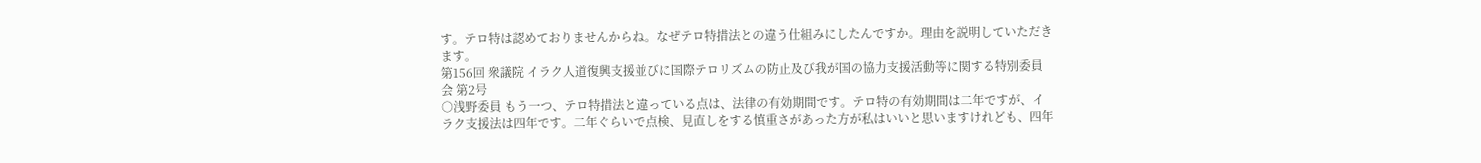す。テロ特は認めておりませんからね。なぜテロ特措法との違う仕組みにしたんですか。理由を説明していただきます。
第156回 衆議院 イラク人道復興支援並びに国際テロリズムの防止及び我が国の協力支援活動等に関する特別委員会 第2号
○浅野委員 もう一つ、テロ特措法と違っている点は、法律の有効期間です。テロ特の有効期間は二年ですが、イラク支援法は四年です。二年ぐらいで点検、見直しをする慎重さがあった方が私はいいと思いますけれども、四年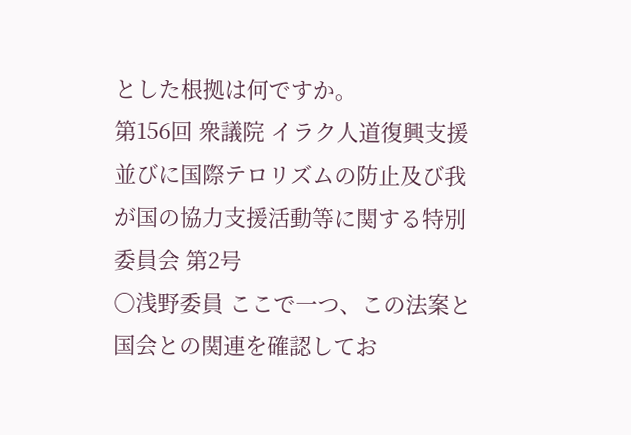とした根拠は何ですか。
第156回 衆議院 イラク人道復興支援並びに国際テロリズムの防止及び我が国の協力支援活動等に関する特別委員会 第2号
○浅野委員 ここで一つ、この法案と国会との関連を確認してお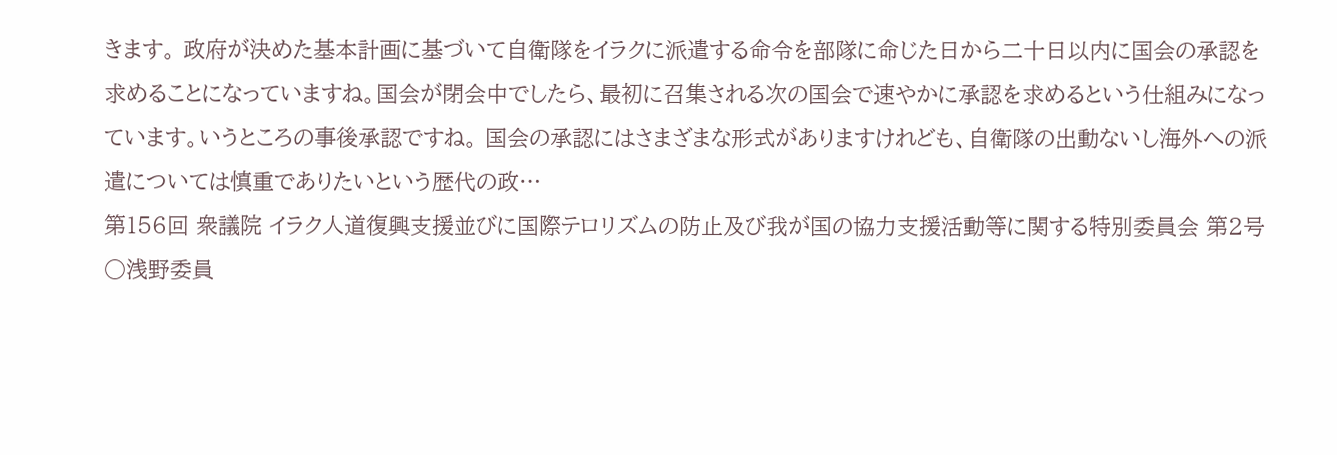きます。 政府が決めた基本計画に基づいて自衛隊をイラクに派遣する命令を部隊に命じた日から二十日以内に国会の承認を求めることになっていますね。国会が閉会中でしたら、最初に召集される次の国会で速やかに承認を求めるという仕組みになっています。いうところの事後承認ですね。 国会の承認にはさまざまな形式がありますけれども、自衛隊の出動ないし海外への派遣については慎重でありたいという歴代の政…
第156回 衆議院 イラク人道復興支援並びに国際テロリズムの防止及び我が国の協力支援活動等に関する特別委員会 第2号
○浅野委員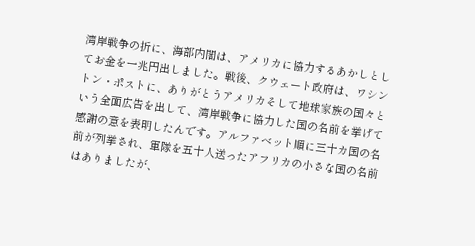湾岸戦争の折に、海部内閣は、アメリカに協力するあかしとしてお金を一兆円出しました。戦後、クウェート政府は、ワシントン・ポストに、ありがとうアメリカそして地球家族の国々という全面広告を出して、湾岸戦争に協力した国の名前を挙げて感謝の意を表明したんです。アルファベット順に三十カ国の名前が列挙され、軍隊を五十人送ったアフリカの小さな国の名前はありましたが、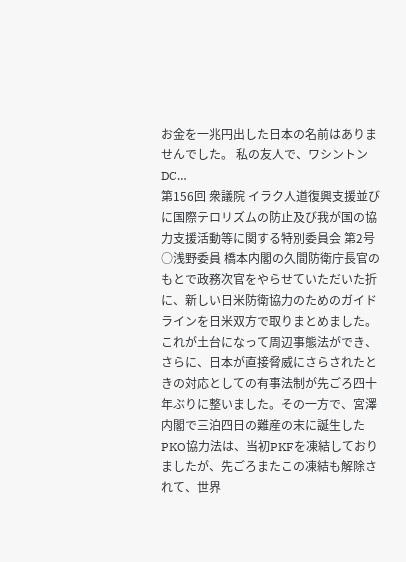お金を一兆円出した日本の名前はありませんでした。 私の友人で、ワシントンDC…
第156回 衆議院 イラク人道復興支援並びに国際テロリズムの防止及び我が国の協力支援活動等に関する特別委員会 第2号
○浅野委員 橋本内閣の久間防衛庁長官のもとで政務次官をやらせていただいた折に、新しい日米防衛協力のためのガイドラインを日米双方で取りまとめました。これが土台になって周辺事態法ができ、さらに、日本が直接脅威にさらされたときの対応としての有事法制が先ごろ四十年ぶりに整いました。その一方で、宮澤内閣で三泊四日の難産の末に誕生したPKO協力法は、当初PKFを凍結しておりましたが、先ごろまたこの凍結も解除されて、世界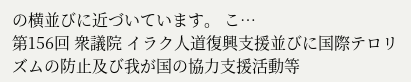の横並びに近づいています。 こ…
第156回 衆議院 イラク人道復興支援並びに国際テロリズムの防止及び我が国の協力支援活動等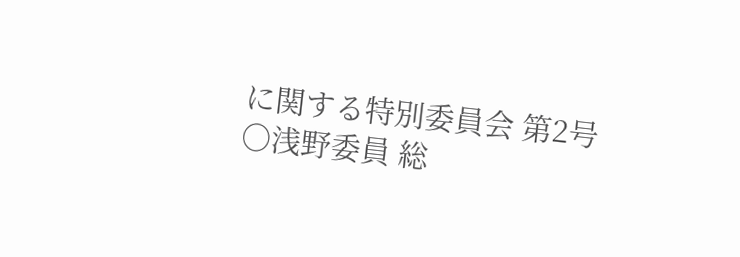に関する特別委員会 第2号
○浅野委員 総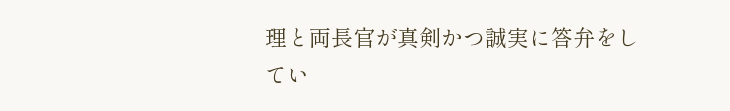理と両長官が真剣かつ誠実に答弁をしてい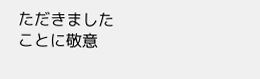ただきましたことに敬意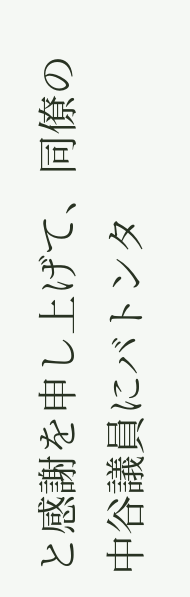と感謝を申し上げて、同僚の中谷議員にバトンタ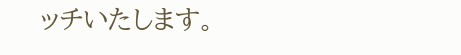ッチいたします。